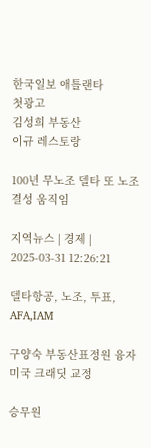한국일보 애틀랜타
첫광고
김성희 부동산
이규 레스토랑

100년 무노조 델타 또 노조결성 움직임

지역뉴스 | 경제 | 2025-03-31 12:26:21

델타항공, 노조, 투표, AFA,IAM

구양숙 부동산표정원 융자미국 크래딧 교정

승무원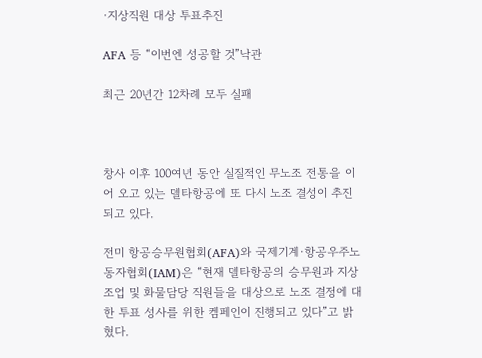∙지상직원 대상 투표추진

AFA 등 “이번엔 성공할 것”낙관

최근 20년간 12차례 모두 실패



창사 이후 100여년 동안 실질적인 무노조 전통을 이어 오고 있는 델타항공에 또 다시 노조 결성이 추진되고 있다.

전미 항공승무원협회(AFA)와 국제기계∙항공우주노동자협회(IAM)은 “현재 델타항공의 승무원과 지상조업 및 화물담당 직원들을 대상으로 노조 결정에 대한 투표 성사를 위한 켐페인이 진행되고 있다”고 밝혔다.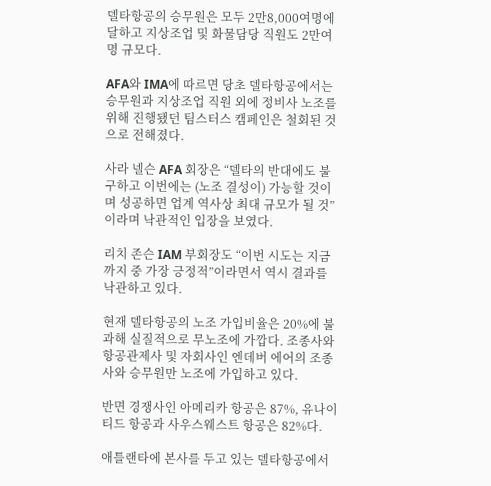델타항공의 승무원은 모두 2만8,000여명에 달하고 지상조업 및 화물담당 직원도 2만여명 규모다.

AFA와 IMA에 따르면 당초 델타항공에서는 승무원과 지상조업 직원 외에 정비사 노조를 위해 진행됐던 팀스터스 캠페인은 철회된 것으로 전해졌다.

사라 넬슨 AFA 회장은 “델타의 반대에도 불구하고 이번에는 (노조 결성이) 가능할 것이며 성공하면 업계 역사상 최대 규모가 될 것”이라며 낙관적인 입장을 보였다.

리치 존슨 IAM 부회장도 “이번 시도는 지금까지 중 가장 긍정적”이라면서 역시 결과를 낙관하고 있다.

현재 델타항공의 노조 가입비율은 20%에 불과해 실질적으로 무노조에 가깝다. 조종사와 항공관제사 및 자회사인 엔데버 에어의 조종사와 승무원만 노조에 가입하고 있다.

반면 경쟁사인 아메리카 항공은 87%, 유나이티드 항공과 사우스웨스트 항공은 82%다.

애틀랜타에 본사를 두고 있는 델타항공에서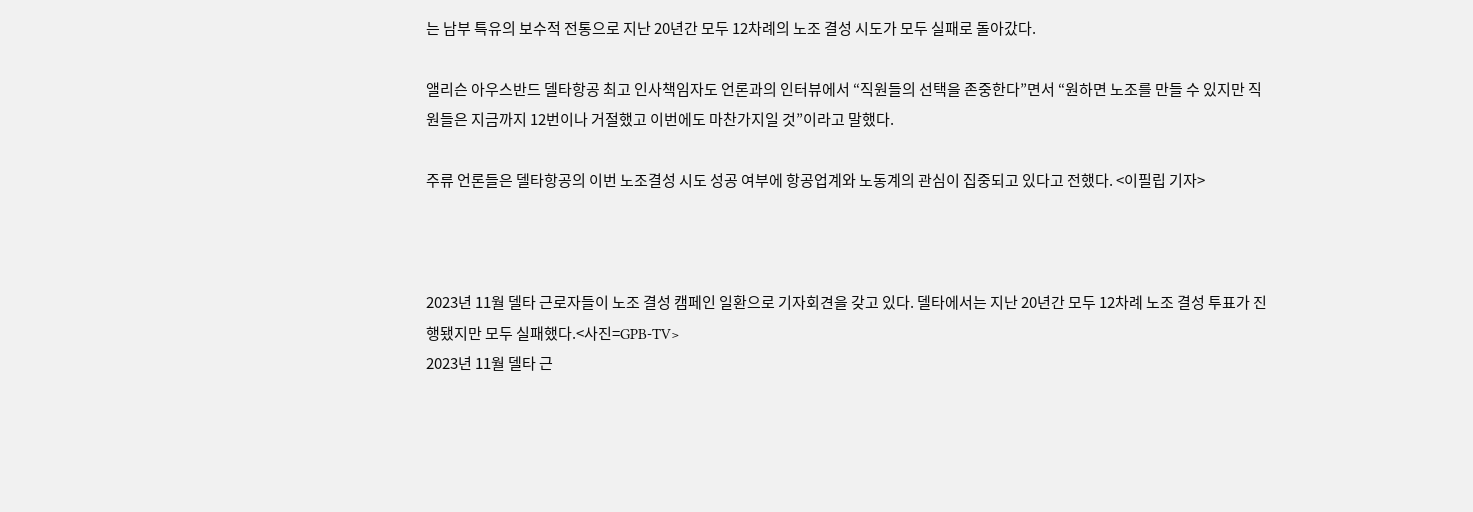는 남부 특유의 보수적 전통으로 지난 20년간 모두 12차례의 노조 결성 시도가 모두 실패로 돌아갔다.

앨리슨 아우스반드 델타항공 최고 인사책임자도 언론과의 인터뷰에서 “직원들의 선택을 존중한다”면서 “원하면 노조를 만들 수 있지만 직원들은 지금까지 12번이나 거절했고 이번에도 마찬가지일 것”이라고 말했다.

주류 언론들은 델타항공의 이번 노조결성 시도 성공 여부에 항공업계와 노동계의 관심이 집중되고 있다고 전했다. <이필립 기자>



2023년 11월 델타 근로자들이 노조 결성 캠페인 일환으로 기자회견을 갖고 있다. 델타에서는 지난 20년간 모두 12차례 노조 결성 투표가 진행됐지만 모두 실패했다.<사진=GPB-TV>
2023년 11월 델타 근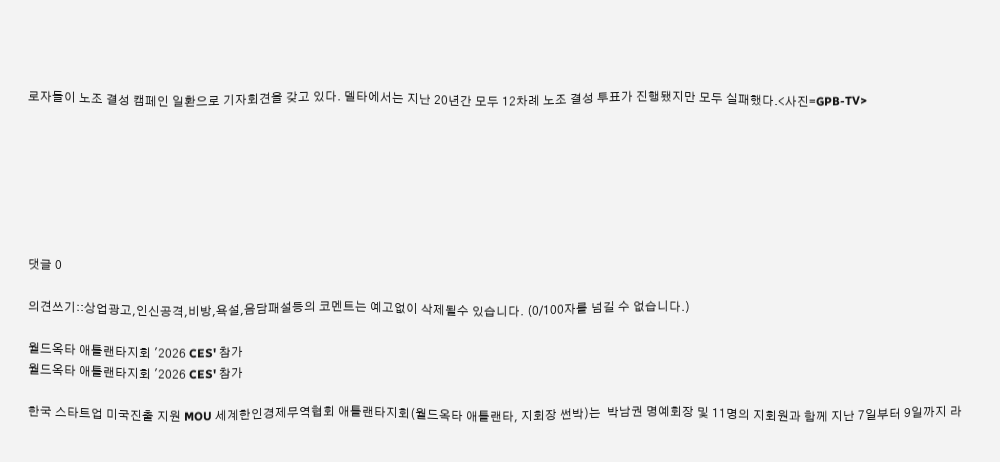로자들이 노조 결성 캠페인 일환으로 기자회견을 갖고 있다. 델타에서는 지난 20년간 모두 12차례 노조 결성 투표가 진행됐지만 모두 실패했다.<사진=GPB-TV>







댓글 0

의견쓰기::상업광고,인신공격,비방,욕설,음담패설등의 코멘트는 예고없이 삭제될수 있습니다. (0/100자를 넘길 수 없습니다.)

월드옥타 애틀랜타지회 '2026 CES' 참가
월드옥타 애틀랜타지회 '2026 CES' 참가

한국 스타트업 미국진출 지원 MOU 세계한인경제무역협회 애틀랜타지회(월드옥타 애틀랜타, 지회장 썬박)는  박남권 명예회장 및 11명의 지회원과 함께 지난 7일부터 9일까지 라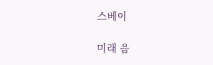스베이

미래 음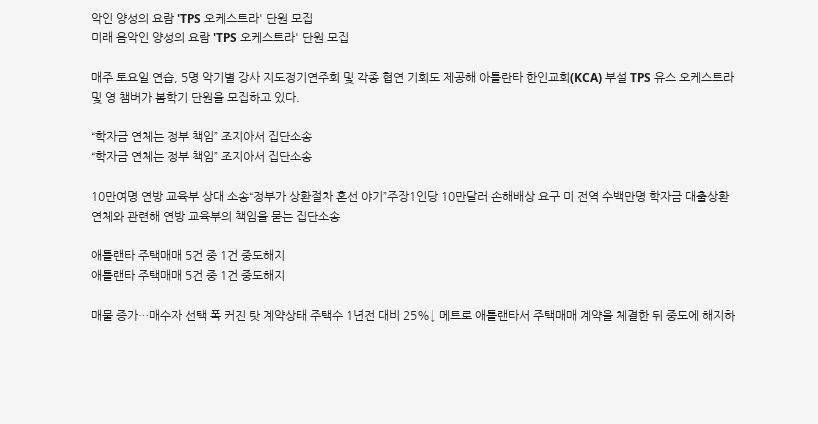악인 양성의 요람 'TPS 오케스트라' 단원 모집
미래 음악인 양성의 요람 'TPS 오케스트라' 단원 모집

매주 토요일 연습, 5명 악기별 강사 지도정기연주회 및 각종 협연 기회도 제공해 아틀란타 한인교회(KCA) 부설 TPS 유스 오케스트라 및 영 챔버가 봄학기 단원을 모집하고 있다.

“학자금 연체는 정부 책임” 조지아서 집단소송
“학자금 연체는 정부 책임” 조지아서 집단소송

10만여명 연방 교육부 상대 소송“정부가 상환절차 혼선 야기”주장1인당 10만달러 손해배상 요구 미 전역 수백만명 학자금 대출상환 연체와 관련해 연방 교육부의 책임을 묻는 집단소송

애틀랜타 주택매매 5건 중 1건 중도해지
애틀랜타 주택매매 5건 중 1건 중도해지

매물 증가…매수자 선택 폭 커진 탓 계약상태 주택수 1년전 대비 25%↓ 메트로 애틀랜타서 주택매매 계약을 체결한 뒤 중도에 해지하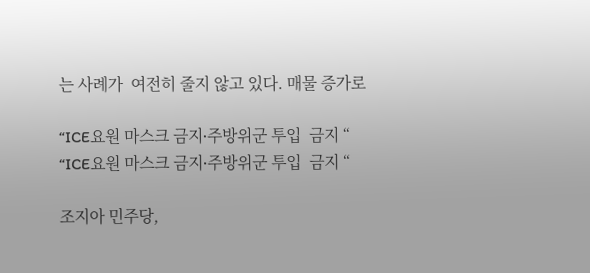는 사례가  여전히 줄지 않고 있다. 매물 증가로

“ICE요원 마스크 금지∙주방위군 투입  금지 “
“ICE요원 마스크 금지∙주방위군 투입  금지 “

조지아 민주당,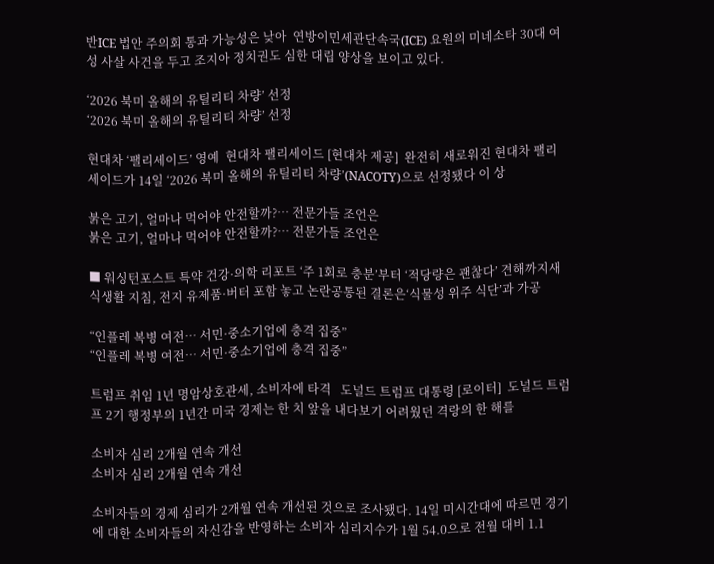반ICE 법안 주의회 통과 가능성은 낮아  연방이민세관단속국(ICE) 요원의 미네소타 30대 여성 사살 사건을 두고 조지아 정치권도 심한 대립 양상을 보이고 있다.

‘2026 북미 올해의 유틸리티 차량’ 선정
‘2026 북미 올해의 유틸리티 차량’ 선정

현대차 ‘팰리세이드’ 영예  현대차 팰리세이드 [현대차 제공]  완전히 새로워진 현대차 팰리세이드가 14일 ‘2026 북미 올해의 유틸리티 차량’(NACOTY)으로 선정됐다 이 상

붉은 고기, 얼마나 먹어야 안전할까?… 전문가들 조언은
붉은 고기, 얼마나 먹어야 안전할까?… 전문가들 조언은

■ 워싱턴포스트 특약 건강·의학 리포트 ‘주 1회로 충분’부터 ‘적당량은 괜찮다’ 견해까지새 식생활 지침, 전지 유제품·버터 포함 놓고 논란공통된 결론은‘식물성 위주 식단’과 가공

“인플레 복병 여전… 서민·중소기업에 충격 집중”
“인플레 복병 여전… 서민·중소기업에 충격 집중”

트럼프 취임 1년 명암상호관세, 소비자에 타격   도널드 트럼프 대통령 [로이터]  도널드 트럼프 2기 행정부의 1년간 미국 경제는 한 치 앞을 내다보기 어려웠던 격랑의 한 해를

소비자 심리 2개월 연속 개선
소비자 심리 2개월 연속 개선

소비자들의 경제 심리가 2개월 연속 개선된 것으로 조사됐다. 14일 미시간대에 따르면 경기에 대한 소비자들의 자신감을 반영하는 소비자 심리지수가 1월 54.0으로 전월 대비 1.1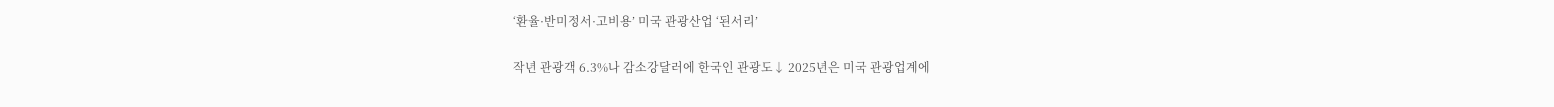‘환율·반미정서·고비용’ 미국 관광산업 ‘된서리’

작년 관광객 6.3%나 감소강달러에 한국인 관광도↓ 2025년은 미국 관광업계에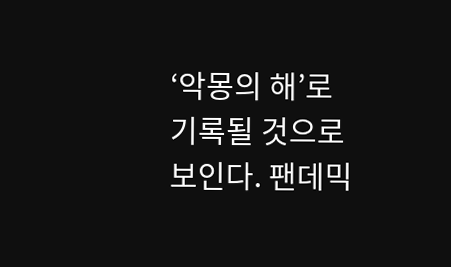‘악몽의 해’로 기록될 것으로 보인다. 팬데믹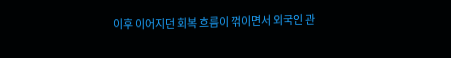이후 이어지던 회복 흐름이 꺾이면서 외국인 관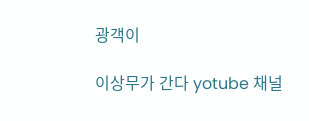광객이

이상무가 간다 yotube 채널